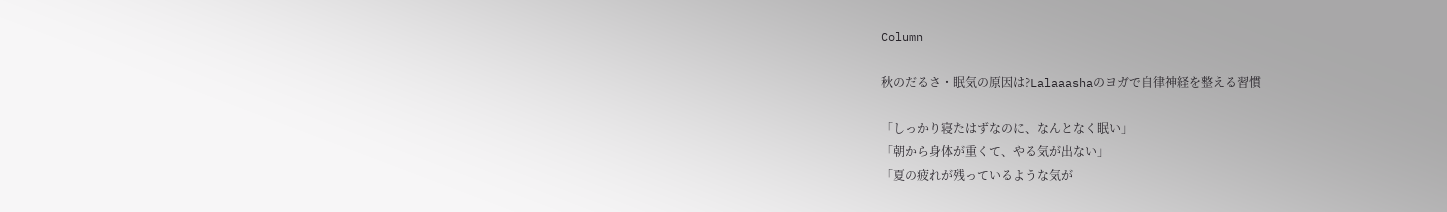Column

秋のだるさ・眠気の原因は?Lalaaashaのヨガで自律神経を整える習慣

「しっかり寝たはずなのに、なんとなく眠い」
「朝から身体が重くて、やる気が出ない」
「夏の疲れが残っているような気が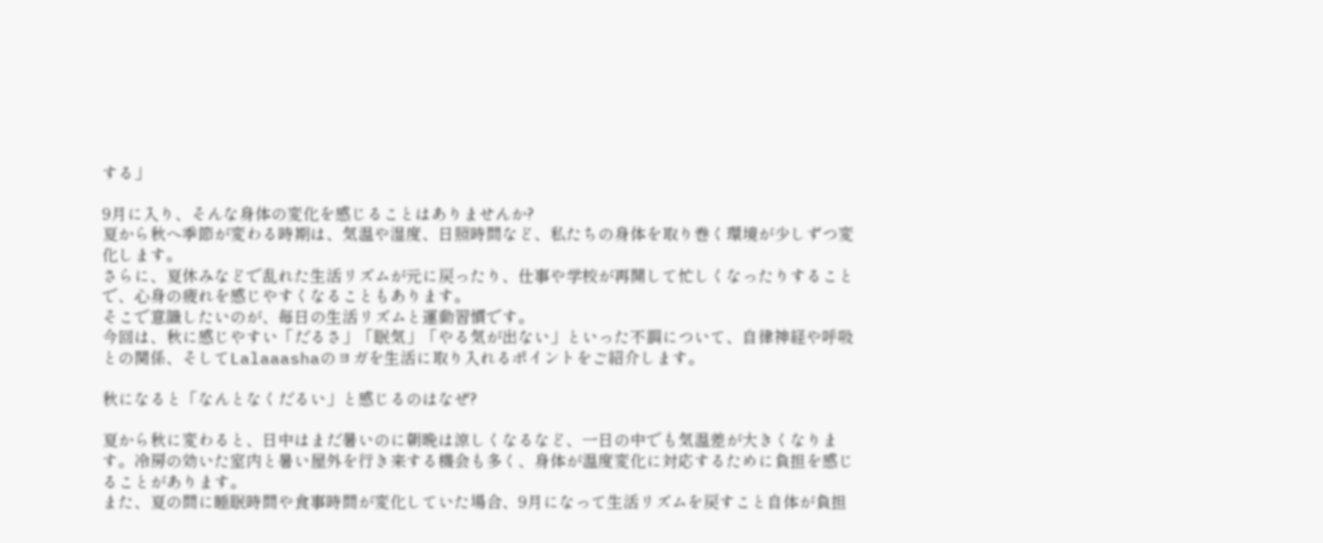する」

9月に入り、そんな身体の変化を感じることはありませんか?
夏から秋へ季節が変わる時期は、気温や湿度、日照時間など、私たちの身体を取り巻く環境が少しずつ変化します。
さらに、夏休みなどで乱れた生活リズムが元に戻ったり、仕事や学校が再開して忙しくなったりすることで、心身の疲れを感じやすくなることもあります。
そこで意識したいのが、毎日の生活リズムと運動習慣です。
今回は、秋に感じやすい「だるさ」「眠気」「やる気が出ない」といった不調について、自律神経や呼吸との関係、そしてLalaaashaのヨガを生活に取り入れるポイントをご紹介します。

秋になると「なんとなくだるい」と感じるのはなぜ?

夏から秋に変わると、日中はまだ暑いのに朝晩は涼しくなるなど、一日の中でも気温差が大きくなります。冷房の効いた室内と暑い屋外を行き来する機会も多く、身体が温度変化に対応するために負担を感じることがあります。
また、夏の間に睡眠時間や食事時間が変化していた場合、9月になって生活リズムを戻すこと自体が負担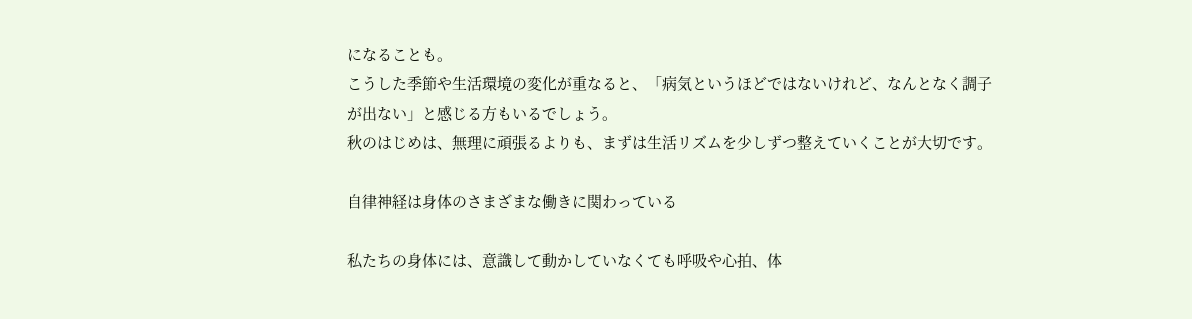になることも。
こうした季節や生活環境の変化が重なると、「病気というほどではないけれど、なんとなく調子が出ない」と感じる方もいるでしょう。
秋のはじめは、無理に頑張るよりも、まずは生活リズムを少しずつ整えていくことが大切です。

自律神経は身体のさまざまな働きに関わっている

私たちの身体には、意識して動かしていなくても呼吸や心拍、体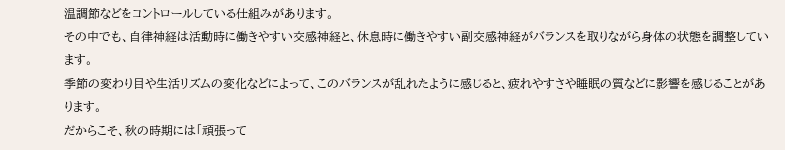温調節などをコントロールしている仕組みがあります。
その中でも、自律神経は活動時に働きやすい交感神経と、休息時に働きやすい副交感神経がバランスを取りながら身体の状態を調整しています。
季節の変わり目や生活リズムの変化などによって、このバランスが乱れたように感じると、疲れやすさや睡眠の質などに影響を感じることがあります。
だからこそ、秋の時期には「頑張って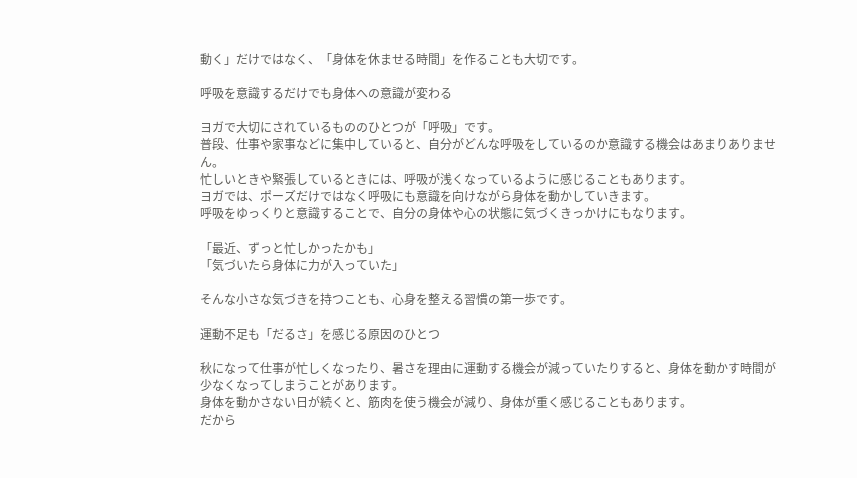動く」だけではなく、「身体を休ませる時間」を作ることも大切です。

呼吸を意識するだけでも身体への意識が変わる

ヨガで大切にされているもののひとつが「呼吸」です。
普段、仕事や家事などに集中していると、自分がどんな呼吸をしているのか意識する機会はあまりありません。
忙しいときや緊張しているときには、呼吸が浅くなっているように感じることもあります。
ヨガでは、ポーズだけではなく呼吸にも意識を向けながら身体を動かしていきます。
呼吸をゆっくりと意識することで、自分の身体や心の状態に気づくきっかけにもなります。

「最近、ずっと忙しかったかも」
「気づいたら身体に力が入っていた」

そんな小さな気づきを持つことも、心身を整える習慣の第一歩です。

運動不足も「だるさ」を感じる原因のひとつ

秋になって仕事が忙しくなったり、暑さを理由に運動する機会が減っていたりすると、身体を動かす時間が少なくなってしまうことがあります。
身体を動かさない日が続くと、筋肉を使う機会が減り、身体が重く感じることもあります。
だから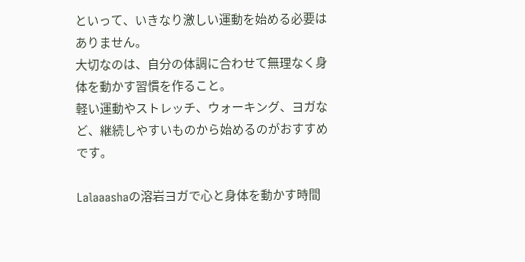といって、いきなり激しい運動を始める必要はありません。
大切なのは、自分の体調に合わせて無理なく身体を動かす習慣を作ること。
軽い運動やストレッチ、ウォーキング、ヨガなど、継続しやすいものから始めるのがおすすめです。

Lalaaashaの溶岩ヨガで心と身体を動かす時間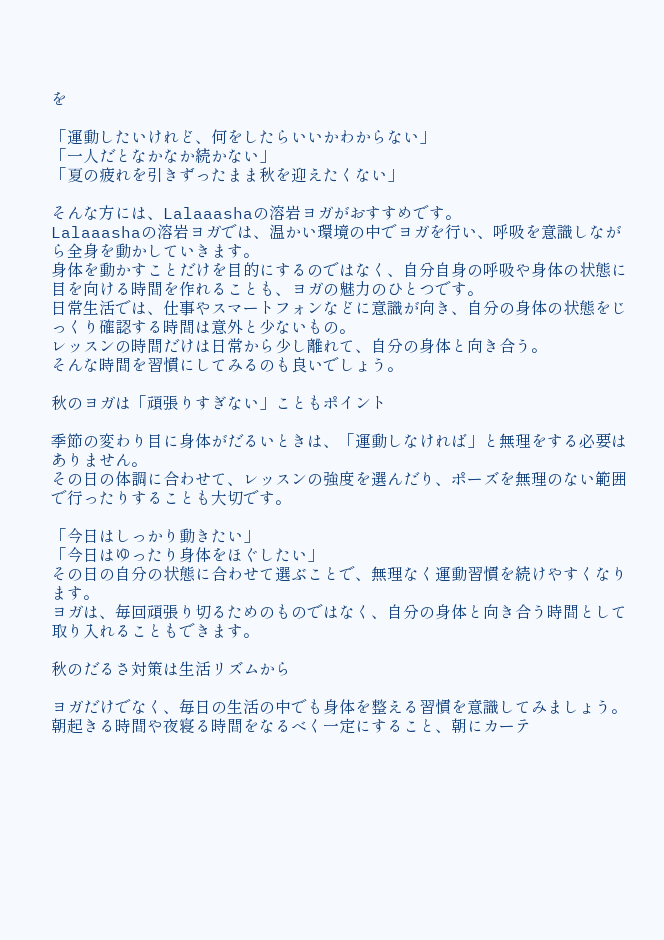を

「運動したいけれど、何をしたらいいかわからない」
「一人だとなかなか続かない」
「夏の疲れを引きずったまま秋を迎えたくない」

そんな方には、Lalaaashaの溶岩ヨガがおすすめです。
Lalaaashaの溶岩ヨガでは、温かい環境の中でヨガを行い、呼吸を意識しながら全身を動かしていきます。
身体を動かすことだけを目的にするのではなく、自分自身の呼吸や身体の状態に目を向ける時間を作れることも、ヨガの魅力のひとつです。
日常生活では、仕事やスマートフォンなどに意識が向き、自分の身体の状態をじっくり確認する時間は意外と少ないもの。
レッスンの時間だけは日常から少し離れて、自分の身体と向き合う。
そんな時間を習慣にしてみるのも良いでしょう。

秋のヨガは「頑張りすぎない」こともポイント

季節の変わり目に身体がだるいときは、「運動しなければ」と無理をする必要はありません。
その日の体調に合わせて、レッスンの強度を選んだり、ポーズを無理のない範囲で行ったりすることも大切です。

「今日はしっかり動きたい」
「今日はゆったり身体をほぐしたい」
その日の自分の状態に合わせて選ぶことで、無理なく運動習慣を続けやすくなります。
ヨガは、毎回頑張り切るためのものではなく、自分の身体と向き合う時間として取り入れることもできます。

秋のだるさ対策は生活リズムから

ヨガだけでなく、毎日の生活の中でも身体を整える習慣を意識してみましょう。
朝起きる時間や夜寝る時間をなるべく一定にすること、朝にカーテ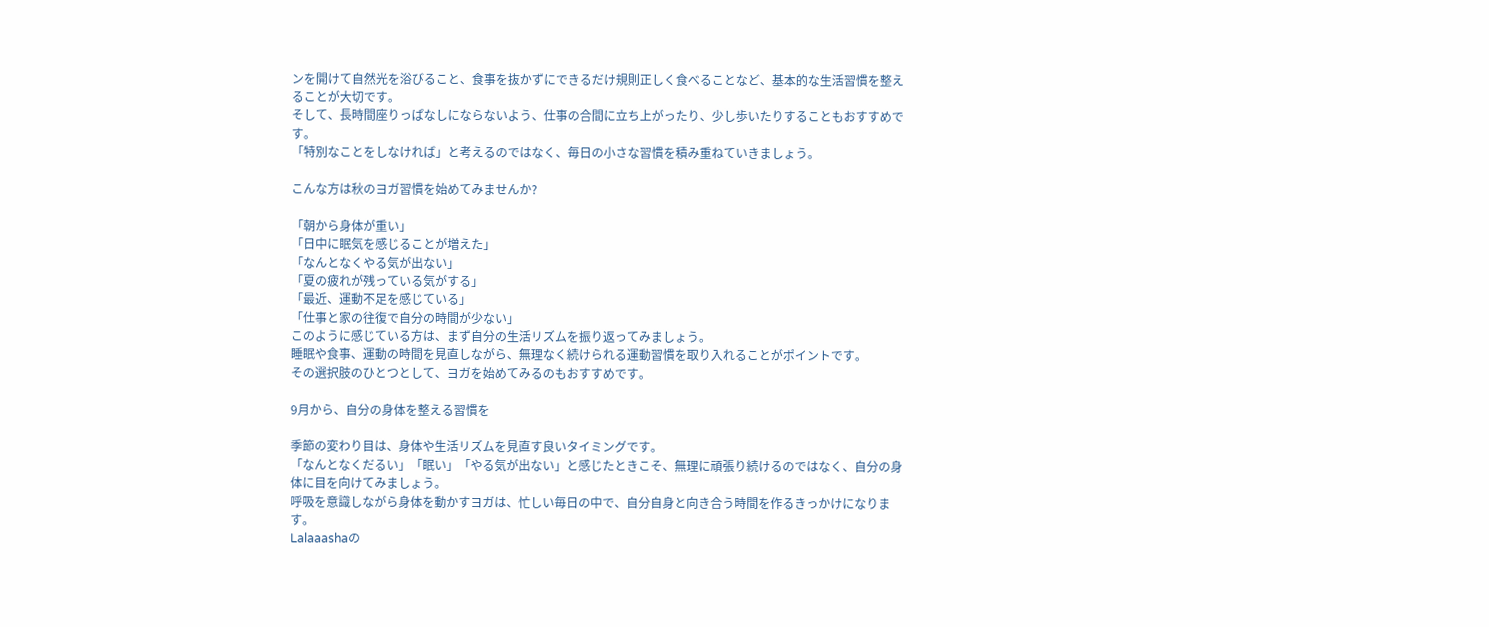ンを開けて自然光を浴びること、食事を抜かずにできるだけ規則正しく食べることなど、基本的な生活習慣を整えることが大切です。
そして、長時間座りっぱなしにならないよう、仕事の合間に立ち上がったり、少し歩いたりすることもおすすめです。
「特別なことをしなければ」と考えるのではなく、毎日の小さな習慣を積み重ねていきましょう。

こんな方は秋のヨガ習慣を始めてみませんか?

「朝から身体が重い」
「日中に眠気を感じることが増えた」
「なんとなくやる気が出ない」
「夏の疲れが残っている気がする」
「最近、運動不足を感じている」
「仕事と家の往復で自分の時間が少ない」
このように感じている方は、まず自分の生活リズムを振り返ってみましょう。
睡眠や食事、運動の時間を見直しながら、無理なく続けられる運動習慣を取り入れることがポイントです。
その選択肢のひとつとして、ヨガを始めてみるのもおすすめです。

9月から、自分の身体を整える習慣を

季節の変わり目は、身体や生活リズムを見直す良いタイミングです。
「なんとなくだるい」「眠い」「やる気が出ない」と感じたときこそ、無理に頑張り続けるのではなく、自分の身体に目を向けてみましょう。
呼吸を意識しながら身体を動かすヨガは、忙しい毎日の中で、自分自身と向き合う時間を作るきっかけになります。
Lalaaashaの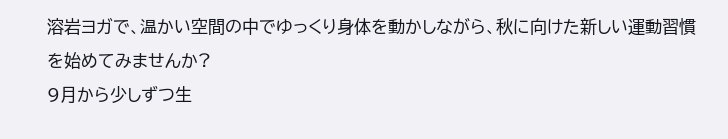溶岩ヨガで、温かい空間の中でゆっくり身体を動かしながら、秋に向けた新しい運動習慣を始めてみませんか?
9月から少しずつ生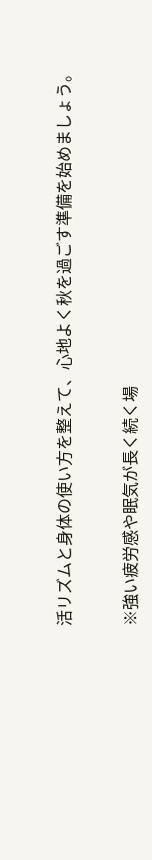活リズムと身体の使い方を整えて、心地よく秋を過ごす準備を始めましょう。


※強い疲労感や眠気が長く続く場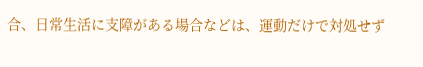合、日常生活に支障がある場合などは、運動だけで対処せず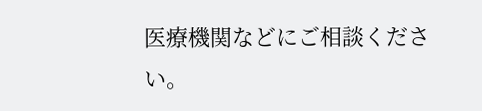医療機関などにご相談ください。